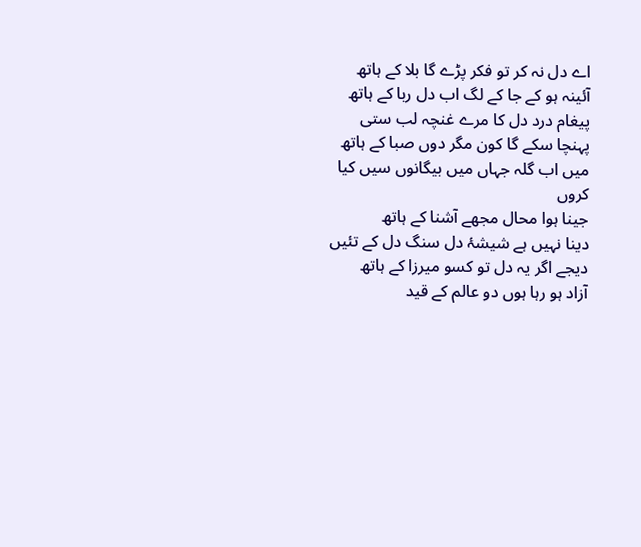اے دل نہ کر تو فکر پڑے گا بلا کے ہاتھ
آئینہ ہو کے جا کے لگ اب دل ربا کے ہاتھ
پیغام درد دل کا مرے غنچہ لب ستی
پہنچا سکے گا کون مگر دوں صبا کے ہاتھ
میں اب گلہ جہاں میں بیگانوں سیں کیا کروں
جینا ہوا محال مجھے آشنا کے ہاتھ
دینا نہیں ہے شیشۂ دل سنگ دل کے تئیں
دیجے اگر یہ دل تو کسو میرزا کے ہاتھ
آزاد ہو رہا ہوں دو عالم کے قید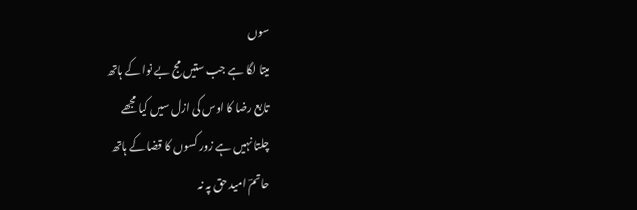سوں
میتا لگا ہے جب ستیں مج بے نوا کے ہاتھ
تابع رضا کا اوس کی ازل سیں کیا مجھے
چلتا نہیں ہے زور کسوں کا قضا کے ہاتھ
حاتمؔ امید حق پہ نہ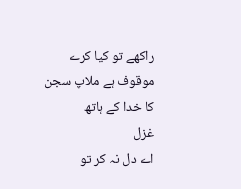راکھے تو کیا کرے
موقوف ہے ملاپ سجن کا خدا کے ہاتھ
غزل
اے دل نہ کر تو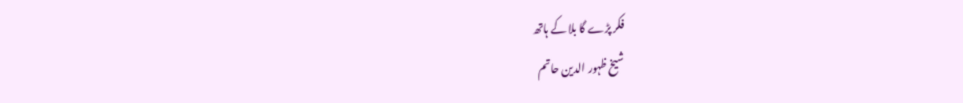فکر پڑے گا بلا کے ہاتھ
شیخ ظہور الدین حاتم